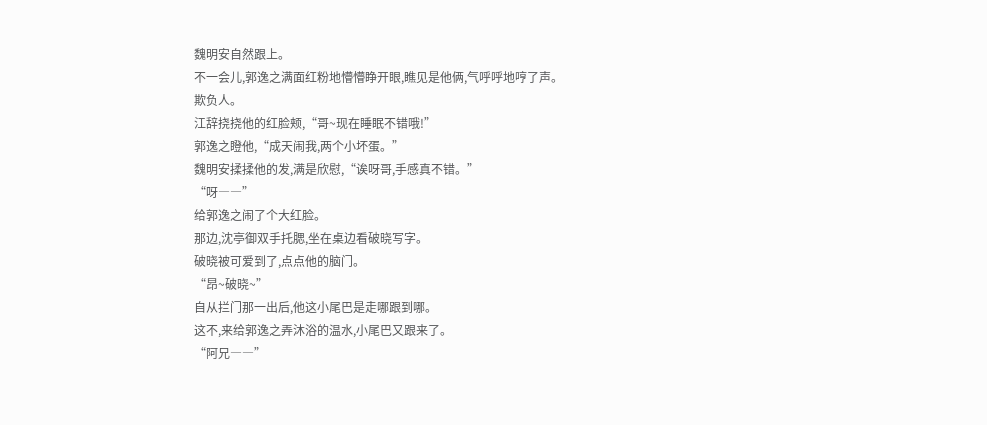魏明安自然跟上。
不一会儿,郭逸之满面红粉地懵懵睁开眼,瞧见是他俩,气呼呼地哼了声。
欺负人。
江辞挠挠他的红脸颊,“哥~现在睡眠不错哦!”
郭逸之瞪他,“成天闹我,两个小坏蛋。”
魏明安揉揉他的发,满是欣慰,“诶呀哥,手感真不错。”
“呀――”
给郭逸之闹了个大红脸。
那边,沈亭御双手托腮,坐在桌边看破晓写字。
破晓被可爱到了,点点他的脑门。
“昂~破晓~”
自从拦门那一出后,他这小尾巴是走哪跟到哪。
这不,来给郭逸之弄沐浴的温水,小尾巴又跟来了。
“阿兄――”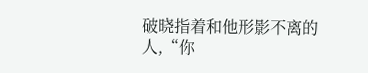破晓指着和他形影不离的人,“你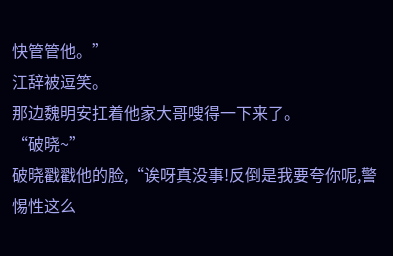快管管他。”
江辞被逗笑。
那边魏明安扛着他家大哥嗖得一下来了。
“破晓~”
破晓戳戳他的脸,“诶呀真没事!反倒是我要夸你呢,警惕性这么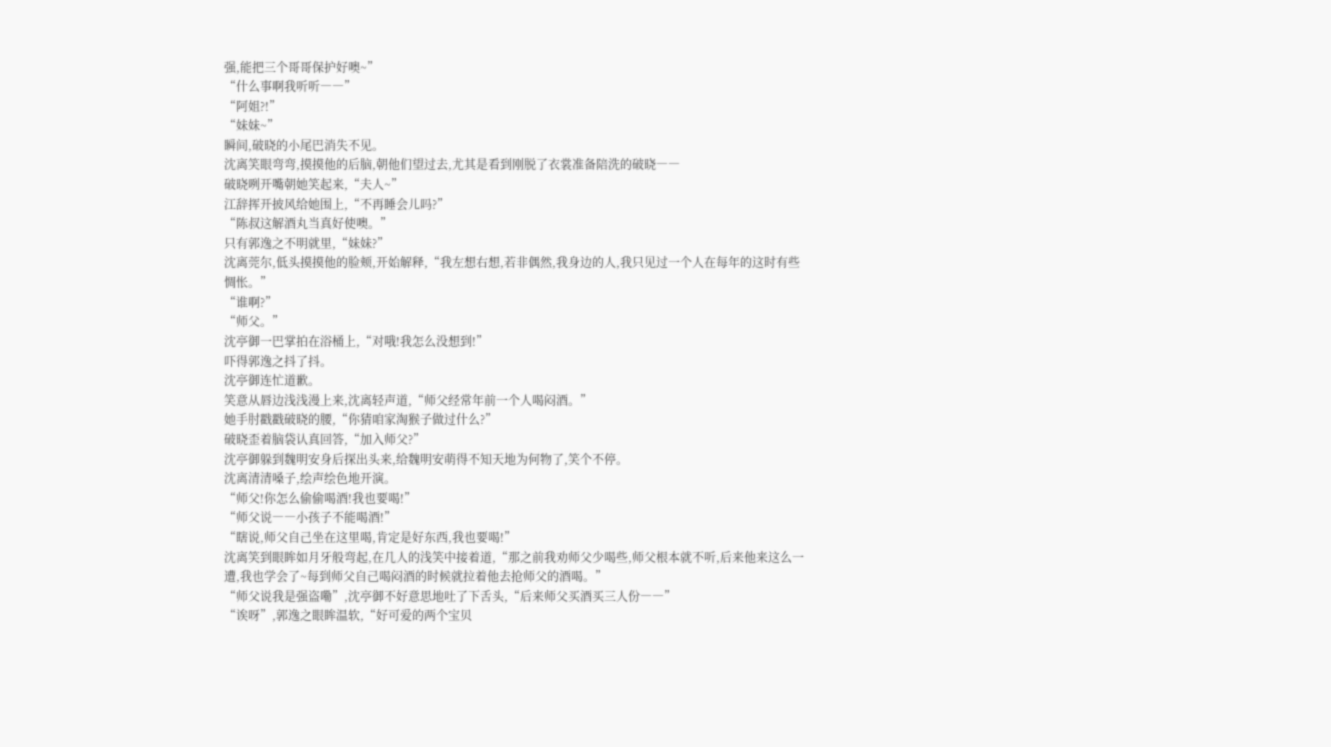强,能把三个哥哥保护好噢~”
“什么事啊我听听――”
“阿姐?!”
“妹妹~”
瞬间,破晓的小尾巴消失不见。
沈离笑眼弯弯,摸摸他的后脑,朝他们望过去,尤其是看到刚脱了衣裳准备陪洗的破晓――
破晓咧开嘴朝她笑起来,“夫人~”
江辞挥开披风给她围上,“不再睡会儿吗?”
“陈叔这解酒丸当真好使噢。”
只有郭逸之不明就里,“妹妹?”
沈离莞尔,低头摸摸他的脸颊,开始解释,“我左想右想,若非偶然,我身边的人,我只见过一个人在每年的这时有些惆怅。”
“谁啊?”
“师父。”
沈亭御一巴掌拍在浴桶上,“对哦!我怎么没想到!”
吓得郭逸之抖了抖。
沈亭御连忙道歉。
笑意从唇边浅浅漫上来,沈离轻声道,“师父经常年前一个人喝闷酒。”
她手肘戳戳破晓的腰,“你猜咱家淘猴子做过什么?”
破晓歪着脑袋认真回答,“加入师父?”
沈亭御躲到魏明安身后探出头来,给魏明安萌得不知天地为何物了,笑个不停。
沈离清清嗓子,绘声绘色地开演。
“师父!你怎么偷偷喝酒!我也要喝!”
“师父说――小孩子不能喝酒!”
“瞎说,师父自己坐在这里喝,肯定是好东西,我也要喝!”
沈离笑到眼眸如月牙般弯起,在几人的浅笑中接着道,“那之前我劝师父少喝些,师父根本就不听,后来他来这么一遭,我也学会了~每到师父自己喝闷酒的时候就拉着他去抢师父的酒喝。”
“师父说我是强盗嘞”,沈亭御不好意思地吐了下舌头,“后来师父买酒买三人份――”
“诶呀”,郭逸之眼眸温软,“好可爱的两个宝贝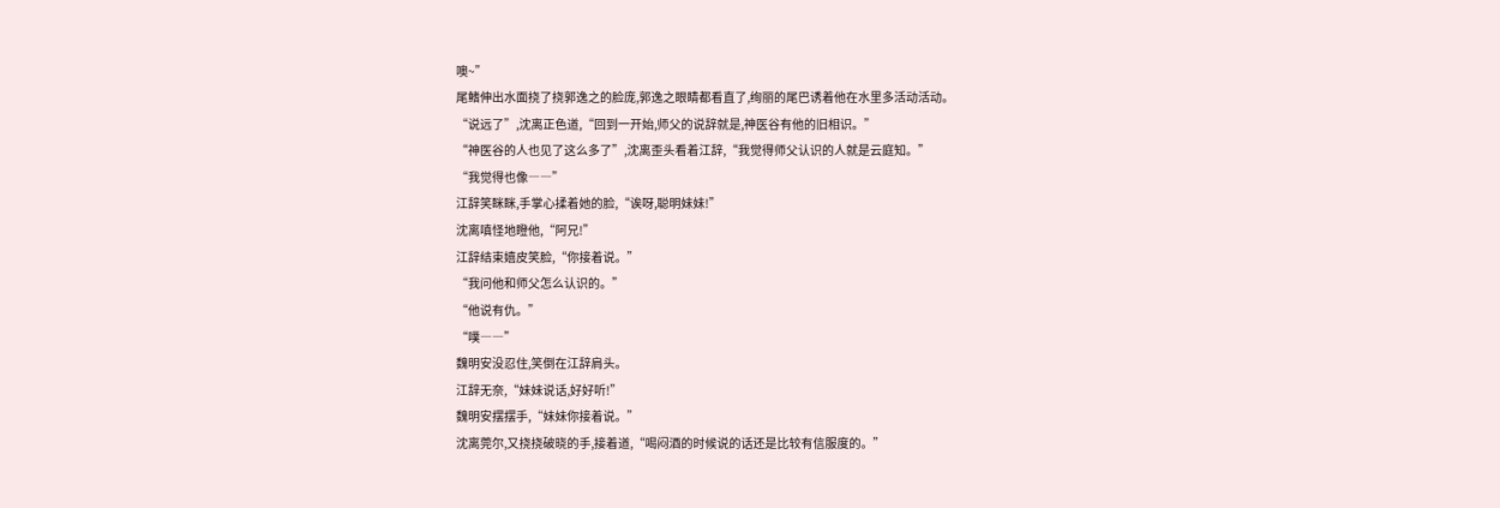噢~”
尾鳍伸出水面挠了挠郭逸之的脸庞,郭逸之眼睛都看直了,绚丽的尾巴诱着他在水里多活动活动。
“说远了”,沈离正色道,“回到一开始,师父的说辞就是,神医谷有他的旧相识。”
“神医谷的人也见了这么多了”,沈离歪头看着江辞,“我觉得师父认识的人就是云庭知。”
“我觉得也像――”
江辞笑眯眯,手掌心揉着她的脸,“诶呀,聪明妹妹!”
沈离嗔怪地瞪他,“阿兄!”
江辞结束嬉皮笑脸,“你接着说。”
“我问他和师父怎么认识的。”
“他说有仇。”
“噗――”
魏明安没忍住,笑倒在江辞肩头。
江辞无奈,“妹妹说话,好好听!”
魏明安摆摆手,“妹妹你接着说。”
沈离莞尔,又挠挠破晓的手,接着道,“喝闷酒的时候说的话还是比较有信服度的。”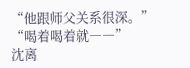“他跟师父关系很深。”
“喝着喝着就――”
沈离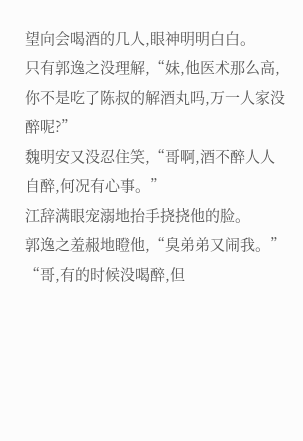望向会喝酒的几人,眼神明明白白。
只有郭逸之没理解,“妹,他医术那么高,你不是吃了陈叔的解酒丸吗,万一人家没醉呢?”
魏明安又没忍住笑,“哥啊,酒不醉人人自醉,何况有心事。”
江辞满眼宠溺地抬手挠挠他的脸。
郭逸之羞赧地瞪他,“臭弟弟又闹我。”
“哥,有的时候没喝醉,但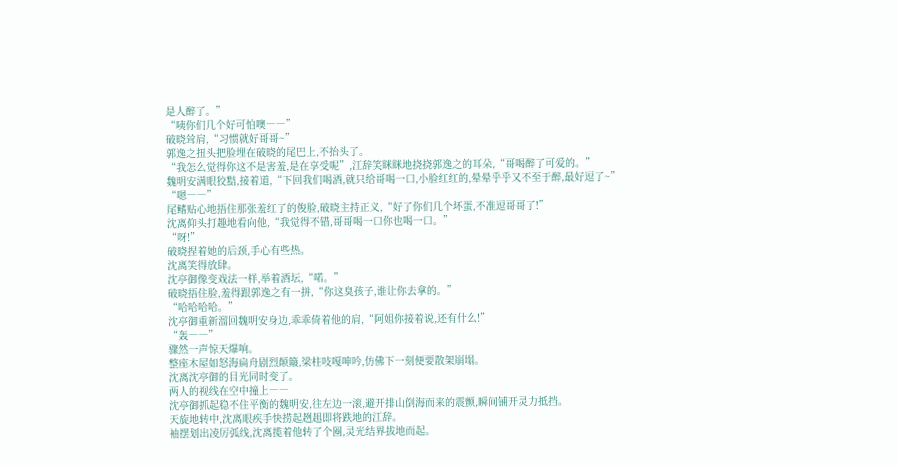是人醉了。”
“咦你们几个好可怕噢――”
破晓耸肩,“习惯就好哥哥~”
郭逸之扭头把脸埋在破晓的尾巴上,不抬头了。
“我怎么觉得你这不是害羞,是在享受呢”,江辞笑眯眯地挠挠郭逸之的耳朵,“哥喝醉了可爱的。”
魏明安满眼狡黠,接着道,“下回我们喝酒,就只给哥喝一口,小脸红红的,晕晕乎乎又不至于醉,最好逗了~”
“嗯――”
尾鳍贴心地捂住那张羞红了的俊脸,破晓主持正义,“好了你们几个坏蛋,不准逗哥哥了!”
沈离仰头打趣地看向他,“我觉得不错,哥哥喝一口你也喝一口。”
“呀!”
破晓捏着她的后颈,手心有些热。
沈离笑得放肆。
沈亭御像变戏法一样,举着酒坛,“喏。”
破晓捂住脸,羞得跟郭逸之有一拼,“你这臭孩子,谁让你去拿的。”
“哈哈哈哈。”
沈亭御重新溜回魏明安身边,乖乖倚着他的肩,“阿姐你接着说,还有什么!”
“轰――”
骤然一声惊天爆响。
整座木屋如怒海扁舟剧烈颠簸,梁柱吱嘎呻吟,仿佛下一刻便要散架崩塌。
沈离沈亭御的目光同时变了。
两人的视线在空中撞上――
沈亭御抓起稳不住平衡的魏明安,往左边一滚,避开排山倒海而来的震颤,瞬间铺开灵力抵挡。
天旋地转中,沈离眼疾手快捞起趔趄即将跌地的江辞。
袖摆划出凌厉弧线,沈离揽着他转了个圈,灵光结界拔地而起。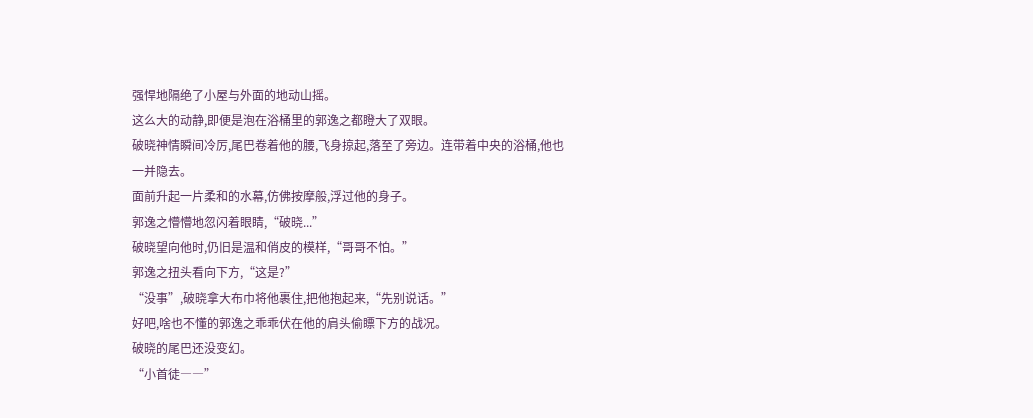强悍地隔绝了小屋与外面的地动山摇。
这么大的动静,即便是泡在浴桶里的郭逸之都瞪大了双眼。
破晓神情瞬间冷厉,尾巴卷着他的腰,飞身掠起,落至了旁边。连带着中央的浴桶,他也一并隐去。
面前升起一片柔和的水幕,仿佛按摩般,浮过他的身子。
郭逸之懵懵地忽闪着眼睛,“破晓...”
破晓望向他时,仍旧是温和俏皮的模样,“哥哥不怕。”
郭逸之扭头看向下方,“这是?”
“没事”,破晓拿大布巾将他裹住,把他抱起来,“先别说话。”
好吧,啥也不懂的郭逸之乖乖伏在他的肩头偷瞟下方的战况。
破晓的尾巴还没变幻。
“小首徒――”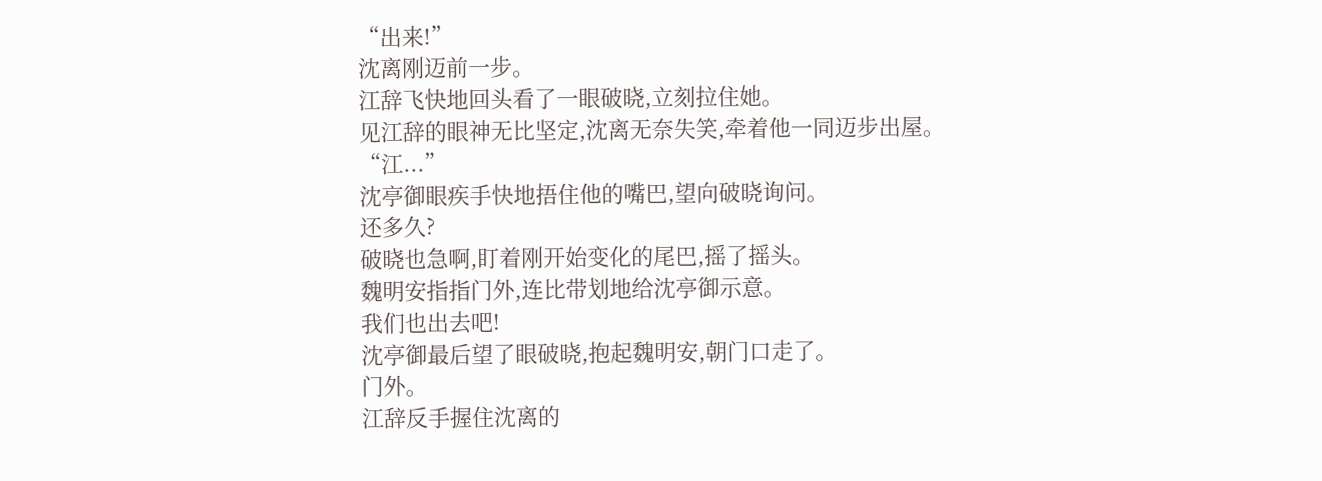“出来!”
沈离刚迈前一步。
江辞飞快地回头看了一眼破晓,立刻拉住她。
见江辞的眼神无比坚定,沈离无奈失笑,牵着他一同迈步出屋。
“江...”
沈亭御眼疾手快地捂住他的嘴巴,望向破晓询问。
还多久?
破晓也急啊,盯着刚开始变化的尾巴,摇了摇头。
魏明安指指门外,连比带划地给沈亭御示意。
我们也出去吧!
沈亭御最后望了眼破晓,抱起魏明安,朝门口走了。
门外。
江辞反手握住沈离的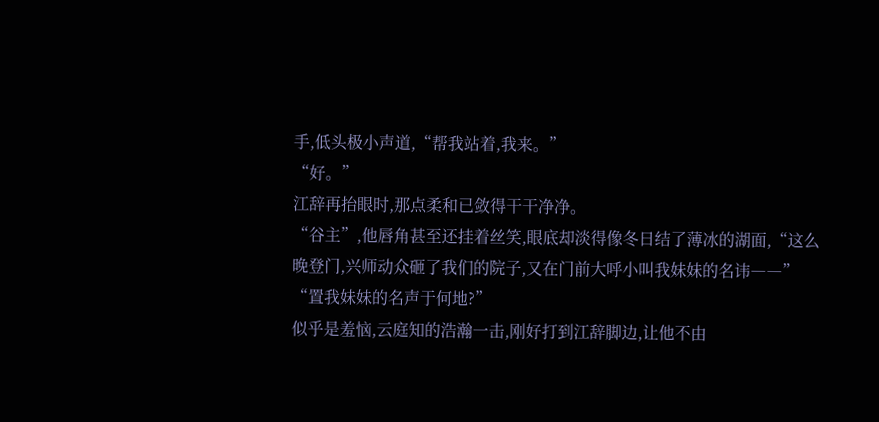手,低头极小声道,“帮我站着,我来。”
“好。”
江辞再抬眼时,那点柔和已敛得干干净净。
“谷主”,他唇角甚至还挂着丝笑,眼底却淡得像冬日结了薄冰的湖面,“这么晚登门,兴师动众砸了我们的院子,又在门前大呼小叫我妹妹的名讳――”
“置我妹妹的名声于何地?”
似乎是羞恼,云庭知的浩瀚一击,刚好打到江辞脚边,让他不由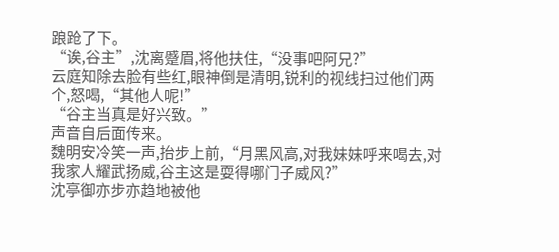踉跄了下。
“诶,谷主”,沈离蹙眉,将他扶住,“没事吧阿兄?”
云庭知除去脸有些红,眼神倒是清明,锐利的视线扫过他们两个,怒喝,“其他人呢!”
“谷主当真是好兴致。”
声音自后面传来。
魏明安冷笑一声,抬步上前,“月黑风高,对我妹妹呼来喝去,对我家人耀武扬威,谷主这是耍得哪门子威风?”
沈亭御亦步亦趋地被他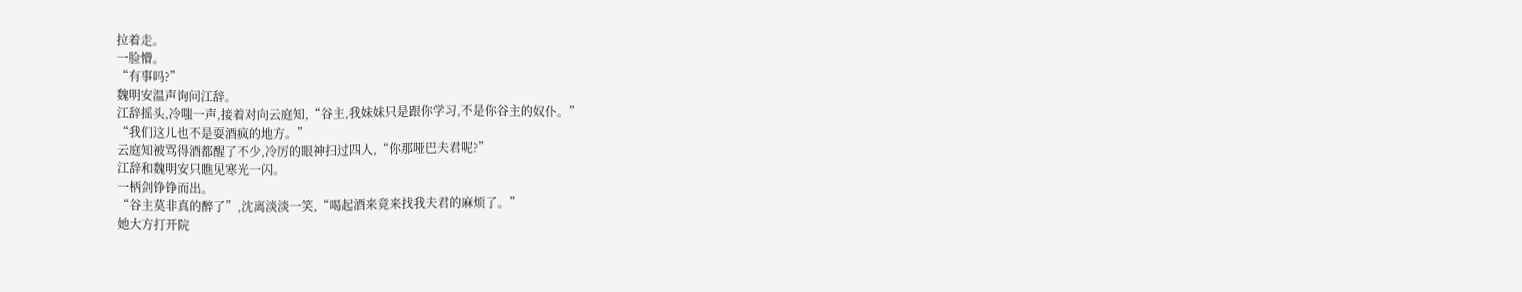拉着走。
一脸懵。
“有事吗?”
魏明安温声询问江辞。
江辞摇头,冷嗤一声,接着对向云庭知,“谷主,我妹妹只是跟你学习,不是你谷主的奴仆。”
“我们这儿也不是耍酒疯的地方。”
云庭知被骂得酒都醒了不少,冷厉的眼神扫过四人,“你那哑巴夫君呢?”
江辞和魏明安只瞧见寒光一闪。
一柄剑铮铮而出。
“谷主莫非真的醉了”,沈离淡淡一笑,“喝起酒来竟来找我夫君的麻烦了。”
她大方打开院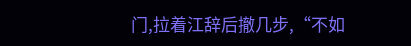门,拉着江辞后撤几步,“不如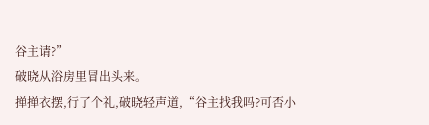谷主请?”
破晓从浴房里冒出头来。
掸掸衣摆,行了个礼,破晓轻声道,“谷主找我吗?可否小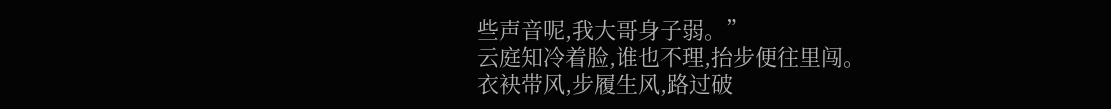些声音呢,我大哥身子弱。”
云庭知冷着脸,谁也不理,抬步便往里闯。
衣袂带风,步履生风,路过破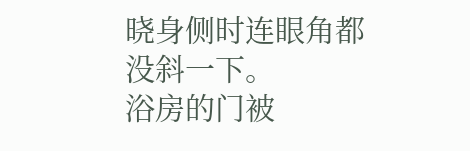晓身侧时连眼角都没斜一下。
浴房的门被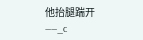他抬腿踹开――_c